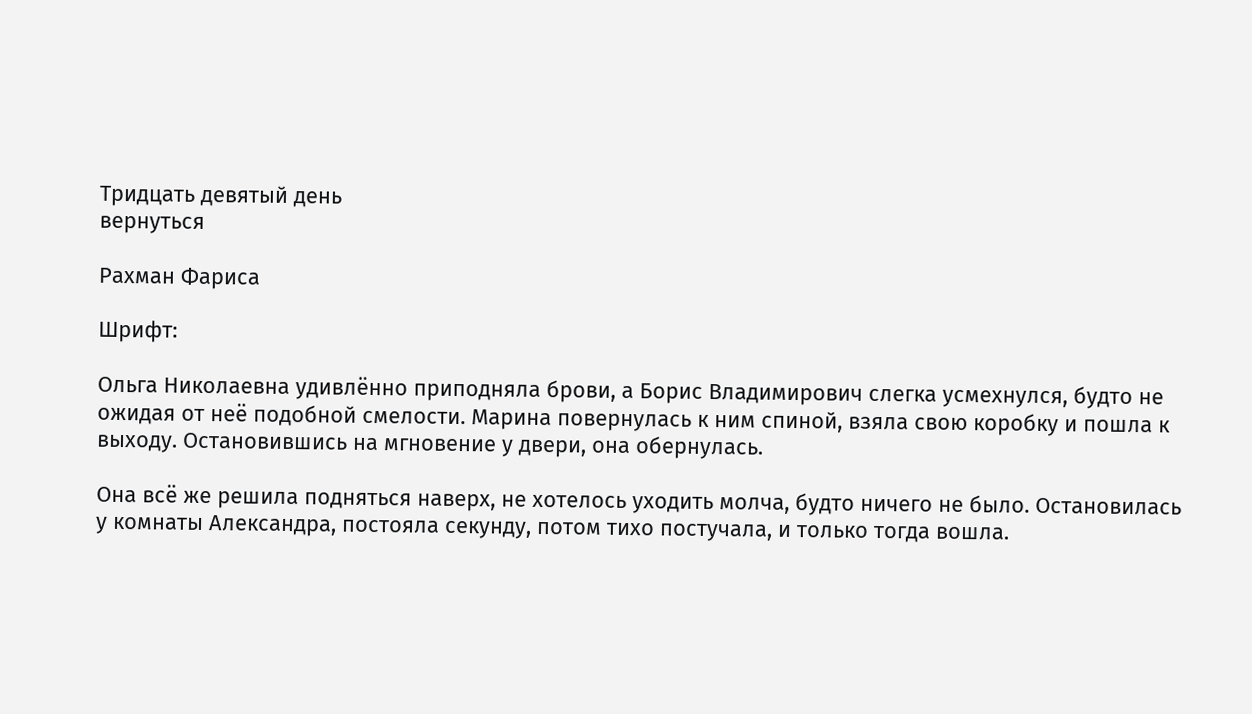Тридцать девятый день
вернуться

Рахман Фариса

Шрифт:

Ольга Николаевна удивлённо приподняла брови, а Борис Владимирович слегка усмехнулся, будто не ожидая от неё подобной смелости. Марина повернулась к ним спиной, взяла свою коробку и пошла к выходу. Остановившись на мгновение у двери, она обернулась.

Она всё же решила подняться наверх, не хотелось уходить молча, будто ничего не было. Остановилась у комнаты Александра, постояла секунду, потом тихо постучала, и только тогда вошла.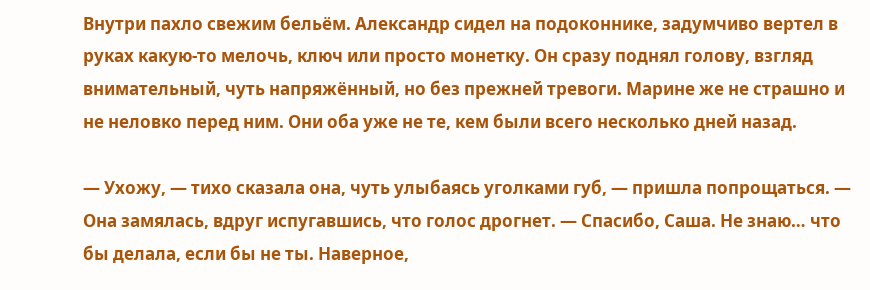Внутри пахло свежим бельём. Александр сидел на подоконнике, задумчиво вертел в руках какую-то мелочь, ключ или просто монетку. Он сразу поднял голову, взгляд внимательный, чуть напряжённый, но без прежней тревоги. Марине же не страшно и не неловко перед ним. Они оба уже не те, кем были всего несколько дней назад.

— Ухожу, — тихо сказала она, чуть улыбаясь уголками губ, — пришла попрощаться. — Она замялась, вдруг испугавшись, что голос дрогнет. — Спасибо, Саша. Не знаю… что бы делала, если бы не ты. Наверное,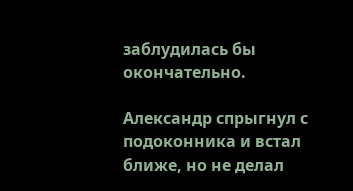заблудилась бы окончательно.

Александр спрыгнул с подоконника и встал ближе, но не делал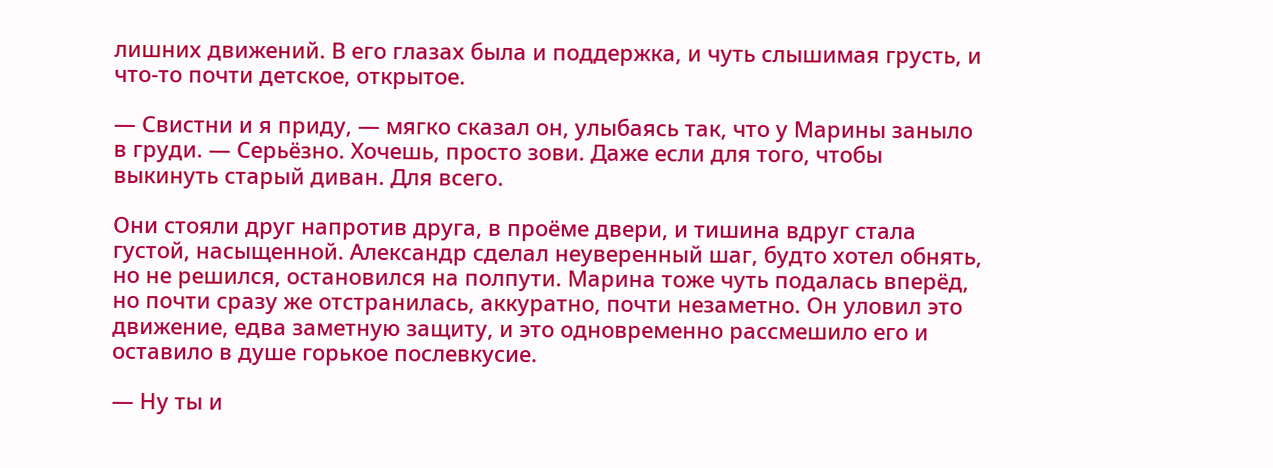лишних движений. В его глазах была и поддержка, и чуть слышимая грусть, и что-то почти детское, открытое.

— Свистни и я приду, — мягко сказал он, улыбаясь так, что у Марины заныло в груди. — Серьёзно. Хочешь, просто зови. Даже если для того, чтобы выкинуть старый диван. Для всего.

Они стояли друг напротив друга, в проёме двери, и тишина вдруг стала густой, насыщенной. Александр сделал неуверенный шаг, будто хотел обнять, но не решился, остановился на полпути. Марина тоже чуть подалась вперёд, но почти сразу же отстранилась, аккуратно, почти незаметно. Он уловил это движение, едва заметную защиту, и это одновременно рассмешило его и оставило в душе горькое послевкусие.

— Ну ты и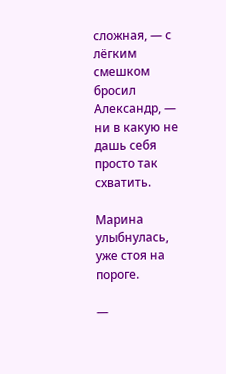сложная, — с лёгким смешком бросил Александр, — ни в какую не дашь себя просто так схватить.

Марина улыбнулась, уже стоя на пороге.

—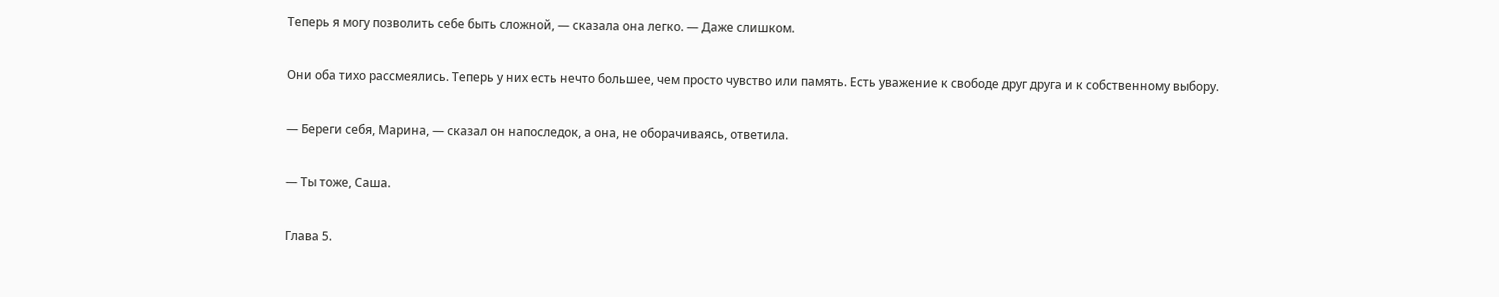Теперь я могу позволить себе быть сложной, — сказала она легко. — Даже слишком.

Они оба тихо рассмеялись. Теперь у них есть нечто большее, чем просто чувство или память. Есть уважение к свободе друг друга и к собственному выбору.

— Береги себя, Марина, — сказал он напоследок, а она, не оборачиваясь, ответила.

— Ты тоже, Саша.

Глава 5.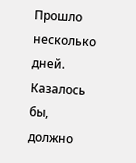Прошло несколько дней. Казалось бы, должно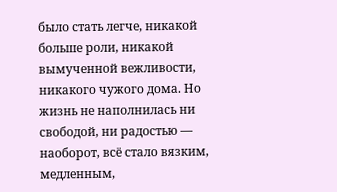было стать легче, никакой больше роли, никакой вымученной вежливости, никакого чужого дома. Но жизнь не наполнилась ни свободой, ни радостью — наоборот, всё стало вязким, медленным,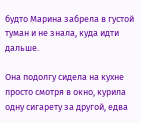будто Марина забрела в густой туман и не знала, куда идти дальше.

Она подолгу сидела на кухне просто смотря в окно, курила одну сигарету за другой, едва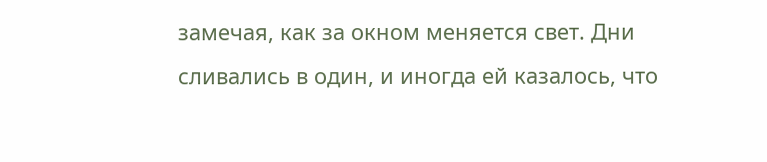замечая, как за окном меняется свет. Дни сливались в один, и иногда ей казалось, что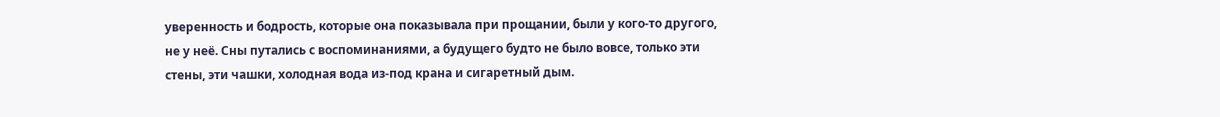уверенность и бодрость, которые она показывала при прощании, были у кого-то другого, не у неё. Сны путались с воспоминаниями, а будущего будто не было вовсе, только эти стены, эти чашки, холодная вода из-под крана и сигаретный дым.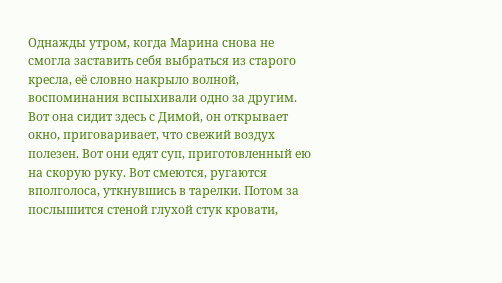Однажды утром, когда Марина снова не смогла заставить себя выбраться из старого кресла, её словно накрыло волной, воспоминания вспыхивали одно за другим. Вот она сидит здесь с Димой, он открывает окно, приговаривает, что свежий воздух полезен. Вот они едят суп, приготовленный ею на скорую руку. Вот смеются, ругаются вполголоса, уткнувшись в тарелки. Потом за послышится стеной глухой стук кровати,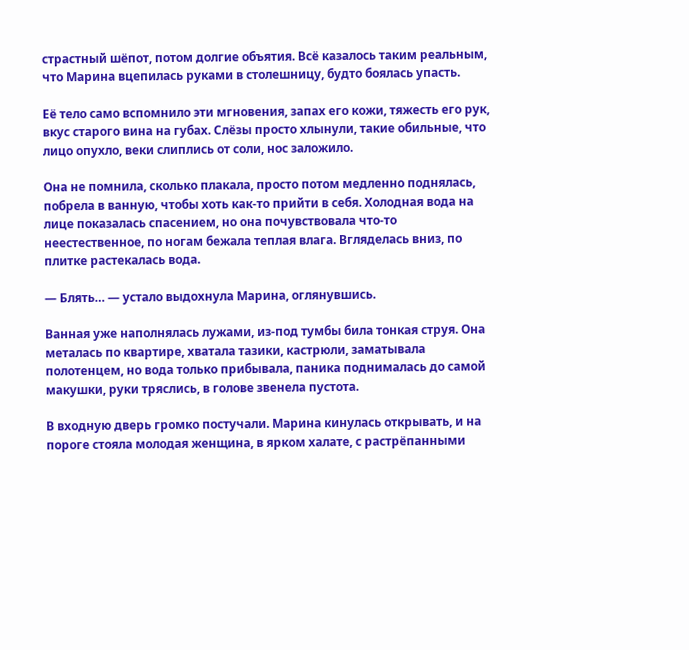страстный шёпот, потом долгие объятия. Всё казалось таким реальным, что Марина вцепилась руками в столешницу, будто боялась упасть.

Её тело само вспомнило эти мгновения, запах его кожи, тяжесть его рук, вкус старого вина на губах. Слёзы просто хлынули, такие обильные, что лицо опухло, веки слиплись от соли, нос заложило.

Она не помнила, сколько плакала, просто потом медленно поднялась, побрела в ванную, чтобы хоть как-то прийти в себя. Холодная вода на лице показалась спасением, но она почувствовала что-то неестественное, по ногам бежала теплая влага. Вгляделась вниз, по плитке растекалась вода.

— Блять… — устало выдохнула Марина, оглянувшись.

Ванная уже наполнялась лужами, из-под тумбы била тонкая струя. Она металась по квартире, хватала тазики, кастрюли, заматывала полотенцем, но вода только прибывала, паника поднималась до самой макушки, руки тряслись, в голове звенела пустота.

В входную дверь громко постучали. Марина кинулась открывать, и на пороге стояла молодая женщина, в ярком халате, с растрёпанными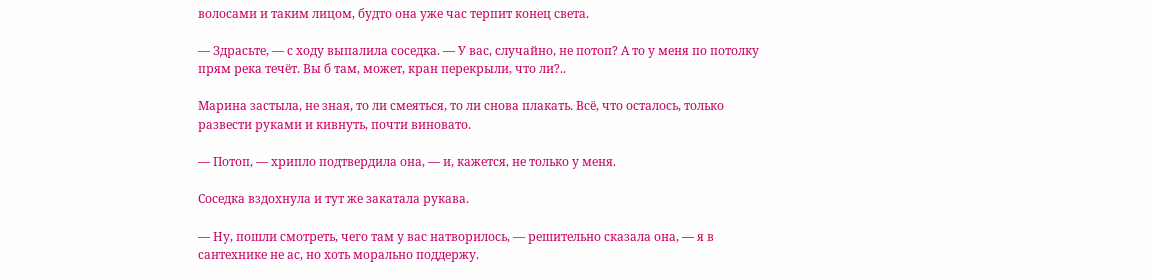волосами и таким лицом, будто она уже час терпит конец света.

— Здрасьте, — с ходу выпалила соседка. — У вас, случайно, не потоп? А то у меня по потолку прям река течёт. Вы б там, может, кран перекрыли, что ли?..

Марина застыла, не зная, то ли смеяться, то ли снова плакать. Всё, что осталось, только развести руками и кивнуть, почти виновато.

— Потоп, — хрипло подтвердила она, — и, кажется, не только у меня.

Соседка вздохнула и тут же закатала рукава.

— Ну, пошли смотреть, чего там у вас натворилось, — решительно сказала она, — я в сантехнике не ас, но хоть морально поддержу.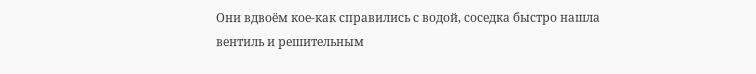Они вдвоём кое-как справились с водой, соседка быстро нашла вентиль и решительным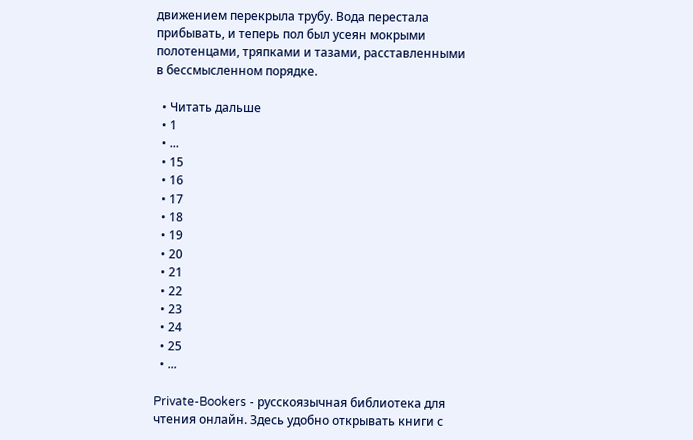движением перекрыла трубу. Вода перестала прибывать, и теперь пол был усеян мокрыми полотенцами, тряпками и тазами, расставленными в бессмысленном порядке.

  • Читать дальше
  • 1
  • ...
  • 15
  • 16
  • 17
  • 18
  • 19
  • 20
  • 21
  • 22
  • 23
  • 24
  • 25
  • ...

Private-Bookers - русскоязычная библиотека для чтения онлайн. Здесь удобно открывать книги с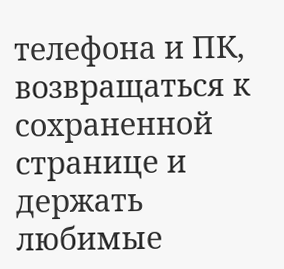телефона и ПК, возвращаться к сохраненной странице и держать любимые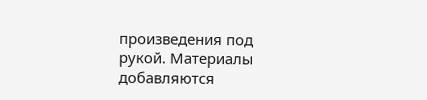произведения под рукой. Материалы добавляются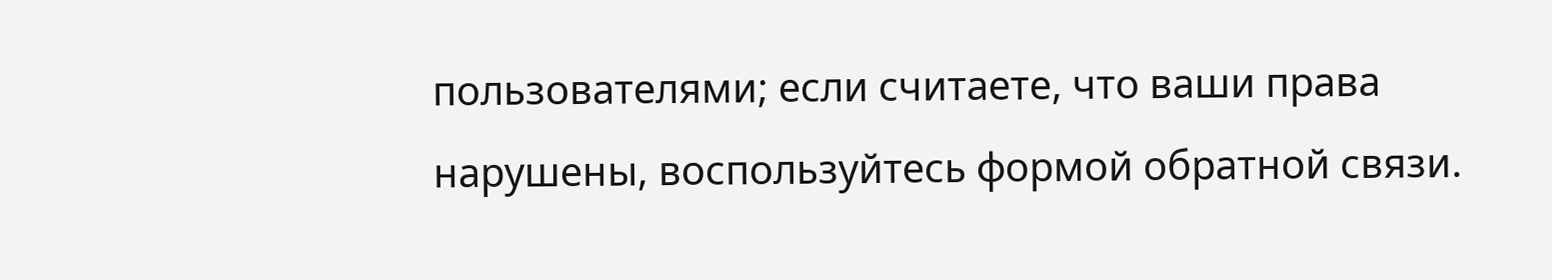пользователями; если считаете, что ваши права нарушены, воспользуйтесь формой обратной связи.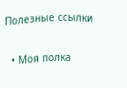Полезные ссылки

  • Моя полка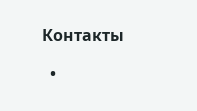Контакты

  •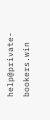help@private-bookers.win